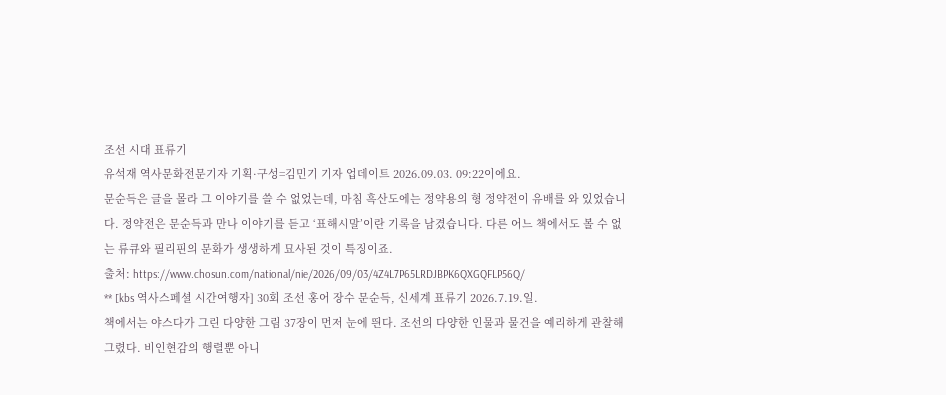조선 시대 표류기
유석재 역사문화전문기자 기획·구성=김민기 기자 업데이트 2026.09.03. 09:22이에요.
문순득은 글을 몰라 그 이야기를 쓸 수 없었는데, 마침 흑산도에는 정약용의 형 정약전이 유배를 와 있었습니다. 정약전은 문순득과 만나 이야기를 듣고 ‘표해시말’이란 기록을 남겼습니다. 다른 어느 책에서도 볼 수 없는 류큐와 필리핀의 문화가 생생하게 묘사된 것이 특징이죠.
출처: https://www.chosun.com/national/nie/2026/09/03/4Z4L7P65LRDJBPK6QXGQFLP56Q/
** [kbs 역사스페셜 시간여행자] 30회 조선 홍어 장수 문순득, 신세계 표류기 2026.7.19.일.
책에서는 야스다가 그린 다양한 그림 37장이 먼저 눈에 띈다. 조선의 다양한 인물과 물건을 예리하게 관찰해 그렸다. 비인현감의 행렬뿐 아니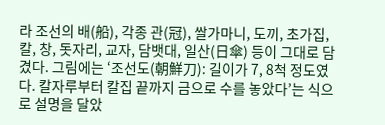라 조선의 배(船), 각종 관(冠), 쌀가마니, 도끼, 초가집, 칼, 창, 돗자리, 교자, 담뱃대, 일산(日傘) 등이 그대로 담겼다. 그림에는 ‘조선도(朝鮮刀): 길이가 7, 8척 정도였다. 칼자루부터 칼집 끝까지 금으로 수를 놓았다’는 식으로 설명을 달았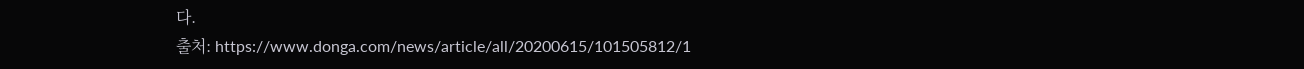다.
출처: https://www.donga.com/news/article/all/20200615/101505812/1